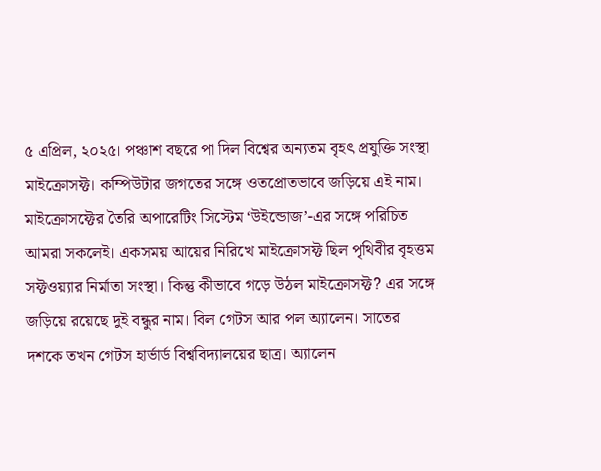৫ এপ্রিল, ২০২৫। পঞ্চাশ বছরে পা দিল বিশ্বের অন্যতম বৃহৎ প্রযুক্তি সংস্থা মাইক্রোসফ্ট। কম্পিউটার জগতের সঙ্গে ওতপ্রোতভাবে জড়িয়ে এই নাম। মাইক্রোসফ্টের তৈরি অপারেটিং সিস্টেম ‘উইন্ডোজ’-এর সঙ্গে পরিচিত আমরা সকলেই। একসময় আয়ের নিরিখে মাইক্রোসফ্ট ছিল পৃথিবীর বৃহত্তম সফ্টওয়্যার নির্মাতা সংস্থা। কিন্তু কীভাবে গড়ে উঠল মাইক্রোসফ্ট? এর সঙ্গে জড়িয়ে রয়েছে দুই বন্ধুর নাম। বিল গেটস আর পল অ্যালেন। সাতের দশকে তখন গেটস হার্ভার্ড বিশ্ববিদ্যালয়ের ছাত্র। অ্যালেন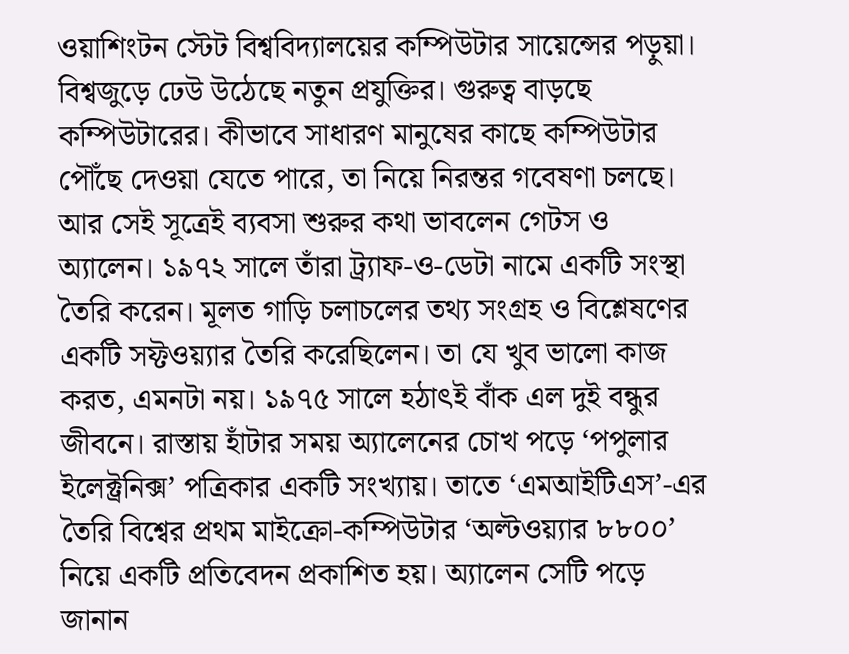ওয়াশিংটন স্টেট বিশ্ববিদ্যালয়ের কম্পিউটার সায়েন্সের পড়ুয়া। বিশ্বজুড়ে ঢেউ উঠেছে নতুন প্রযুক্তির। গুরুত্ব বাড়ছে কম্পিউটারের। কীভাবে সাধারণ মানুষের কাছে কম্পিউটার পৌঁছে দেওয়া যেতে পারে, তা নিয়ে নিরন্তর গবেষণা চলছে। আর সেই সূত্রেই ব্যবসা শুরুর কথা ভাবলেন গেটস ও অ্যালেন। ১৯৭২ সালে তাঁরা ট্র্যাফ-ও-ডেটা নামে একটি সংস্থা তৈরি করেন। মূলত গাড়ি চলাচলের তথ্য সংগ্রহ ও বিশ্লেষণের একটি সফ্টওয়্যার তৈরি করেছিলেন। তা যে খুব ভালো কাজ করত, এমনটা নয়। ১৯৭৫ সালে হঠাৎই বাঁক এল দুই বন্ধুর জীবনে। রাস্তায় হাঁটার সময় অ্যালেনের চোখ পড়ে ‘পপুলার ইলেক্ট্রনিক্স’ পত্রিকার একটি সংখ্যায়। তাতে ‘এমআইটিএস’-এর তৈরি বিশ্বের প্রথম মাইক্রো-কম্পিউটার ‘অল্টওয়্যার ৮৮০০’ নিয়ে একটি প্রতিবেদন প্রকাশিত হয়। অ্যালেন সেটি পড়ে জানান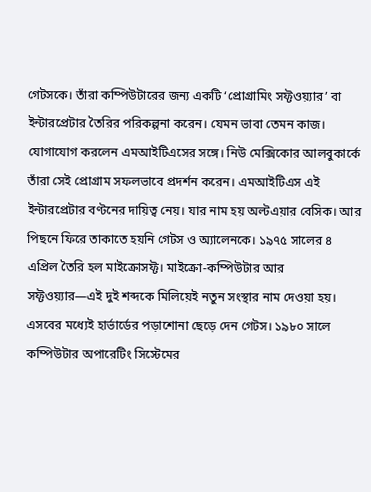গেটসকে। তাঁরা কম্পিউটারের জন্য একটি ‘প্রোগ্রামিং সফ্টওয়্যার’ বা ইন্টারপ্রেটার তৈরির পরিকল্পনা করেন। যেমন ভাবা তেমন কাজ। যোগাযোগ করলেন এমআইটিএসের সঙ্গে। নিউ মেক্সিকোর আলবুকার্কে তাঁরা সেই প্রোগ্রাম সফলভাবে প্রদর্শন করেন। এমআইটিএস এই ইন্টারপ্রেটার বণ্টনের দায়িত্ব নেয়। যার নাম হয় অল্টএয়ার বেসিক। আর পিছনে ফিরে তাকাতে হয়নি গেটস ও অ্যালেনকে। ১৯৭৫ সালের ৪ এপ্রিল তৈরি হল মাইক্রোসফ্ট। মাইক্রো-কম্পিউটার আর সফ্টওয়্যার—এই দুই শব্দকে মিলিয়েই নতুন সংস্থার নাম দেওয়া হয়। এসবের মধ্যেই হার্ভার্ডের পড়াশোনা ছেড়ে দেন গেটস। ১৯৮০ সালে কম্পিউটার অপারেটিং সিস্টেমের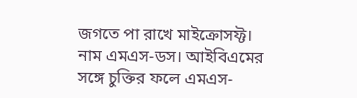জগতে পা রাখে মাইক্রোসফ্ট। নাম এমএস-ডস। আইবিএমের সঙ্গে চুক্তির ফলে এমএস-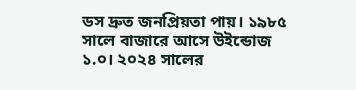ডস দ্রুত জনপ্রিয়তা পায়। ১৯৮৫ সালে বাজারে আসে উইন্ডোজ ১.০। ২০২৪ সালের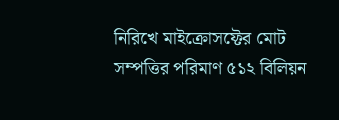নিরিখে মাইক্রোসফ্টের মোট সম্পত্তির পরিমাণ ৫১২ বিলিয়ন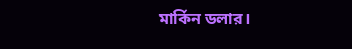মার্কিন ডলার।